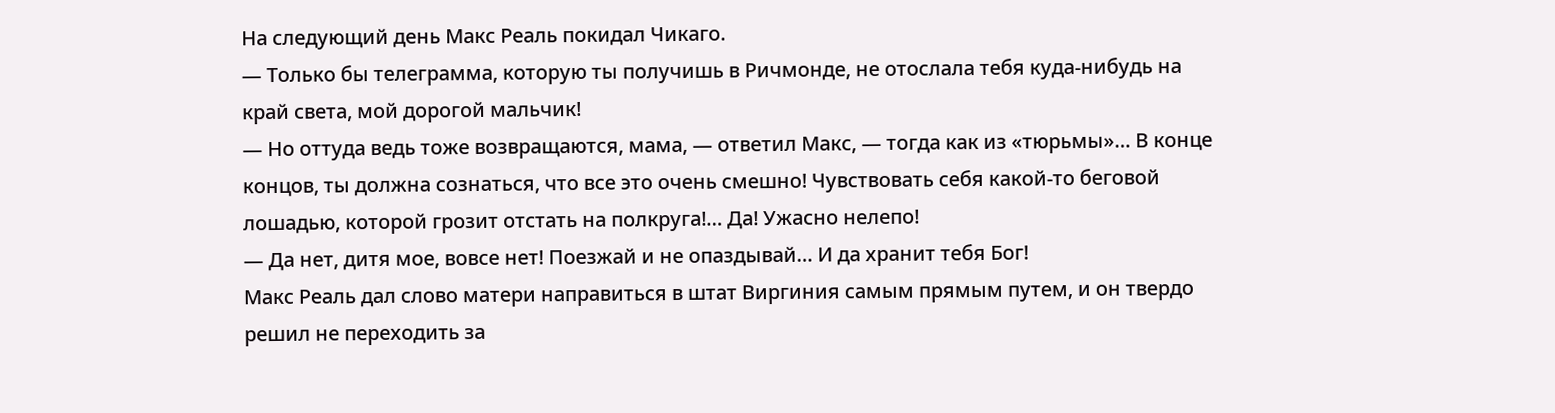На следующий день Макс Реаль покидал Чикаго.
— Только бы телеграмма, которую ты получишь в Ричмонде, не отослала тебя куда-нибудь на край света, мой дорогой мальчик!
— Но оттуда ведь тоже возвращаются, мама, — ответил Макс, — тогда как из «тюрьмы»… В конце концов, ты должна сознаться, что все это очень смешно! Чувствовать себя какой-то беговой лошадью, которой грозит отстать на полкруга!… Да! Ужасно нелепо!
— Да нет, дитя мое, вовсе нет! Поезжай и не опаздывай… И да хранит тебя Бог!
Макс Реаль дал слово матери направиться в штат Виргиния самым прямым путем, и он твердо решил не переходить за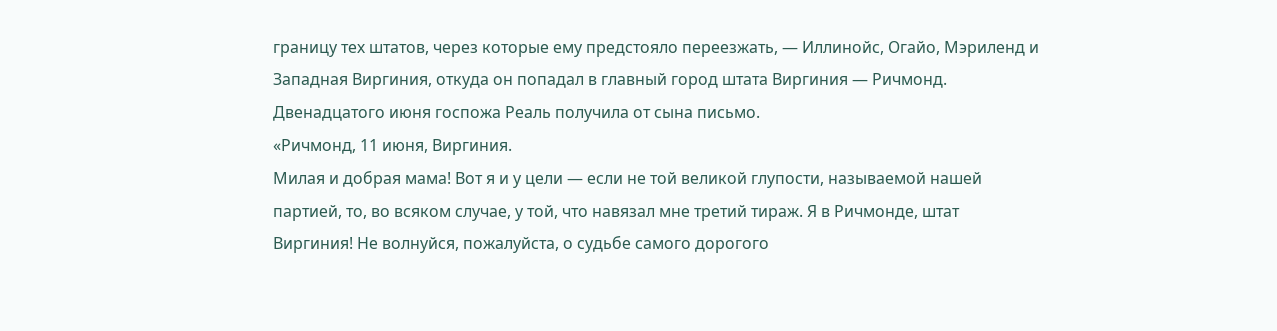границу тех штатов, через которые ему предстояло переезжать, — Иллинойс, Огайо, Мэриленд и Западная Виргиния, откуда он попадал в главный город штата Виргиния — Ричмонд. Двенадцатого июня госпожа Реаль получила от сына письмо.
«Ричмонд, 11 июня, Виргиния.
Милая и добрая мама! Вот я и у цели — если не той великой глупости, называемой нашей партией, то, во всяком случае, у той, что навязал мне третий тираж. Я в Ричмонде, штат Виргиния! Не волнуйся, пожалуйста, о судьбе самого дорогого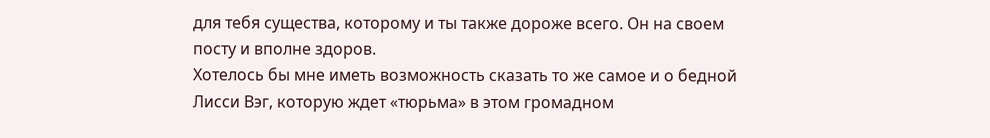для тебя существа, которому и ты также дороже всего. Он на своем посту и вполне здоров.
Хотелось бы мне иметь возможность сказать то же самое и о бедной Лисси Вэг, которую ждет «тюрьма» в этом громадном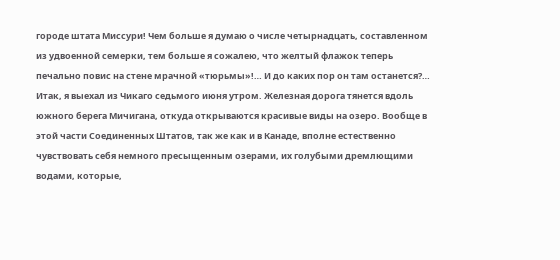городе штата Миссури! Чем больше я думаю о числе четырнадцать, составленном из удвоенной семерки, тем больше я сожалею, что желтый флажок теперь печально повис на стене мрачной «тюрьмы»!… И до каких пор он там останется?…
Итак, я выехал из Чикаго седьмого июня утром. Железная дорога тянется вдоль южного берега Мичигана, откуда открываются красивые виды на озеро. Вообще в этой части Соединенных Штатов, так же как и в Канаде, вполне естественно чувствовать себя немного пресыщенным озерами, их голубыми дремлющими водами, которые,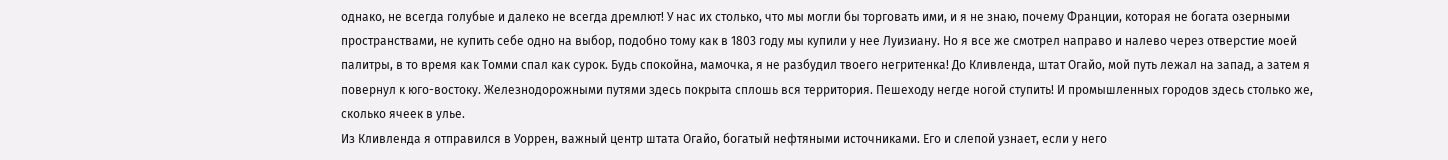однако, не всегда голубые и далеко не всегда дремлют! У нас их столько, что мы могли бы торговать ими, и я не знаю, почему Франции, которая не богата озерными пространствами, не купить себе одно на выбор, подобно тому как в 1803 году мы купили у нее Луизиану. Но я все же смотрел направо и налево через отверстие моей палитры, в то время как Томми спал как сурок. Будь спокойна, мамочка, я не разбудил твоего негритенка! До Кливленда, штат Огайо, мой путь лежал на запад, а затем я повернул к юго-востоку. Железнодорожными путями здесь покрыта сплошь вся территория. Пешеходу негде ногой ступить! И промышленных городов здесь столько же, сколько ячеек в улье.
Из Кливленда я отправился в Уоррен, важный центр штата Огайо, богатый нефтяными источниками. Его и слепой узнает, если у него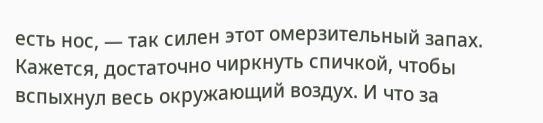есть нос, — так силен этот омерзительный запах. Кажется, достаточно чиркнуть спичкой, чтобы вспыхнул весь окружающий воздух. И что за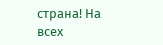страна! На всех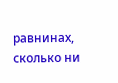равнинах, сколько ни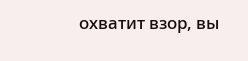охватит взор, вы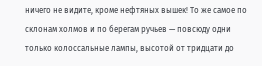ничего не видите, кроме нефтяных вышек! То же самое по склонам холмов и по берегам ручьев — повсюду одни только колоссальные лампы, высотой от тридцати до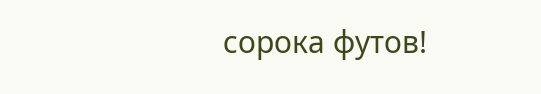сорока футов!